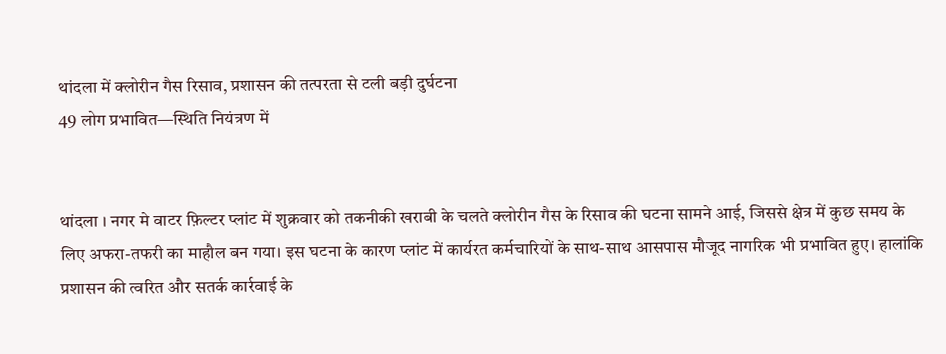थांदला में क्लोरीन गैस रिसाव, प्रशासन की तत्परता से टली बड़ी दुर्घटना
49 लोग प्रभावित—स्थिति नियंत्रण में


थांदला । नगर मे वाटर फ़िल्टर प्लांट में शुक्रवार को तकनीकी खराबी के चलते क्लोरीन गैस के रिसाव की घटना सामने आई, जिससे क्षेत्र में कुछ समय के लिए अफरा-तफरी का माहौल बन गया। इस घटना के कारण प्लांट में कार्यरत कर्मचारियों के साथ-साथ आसपास मौजूद नागरिक भी प्रभावित हुए। हालांकि प्रशासन की त्वरित और सतर्क कार्रवाई के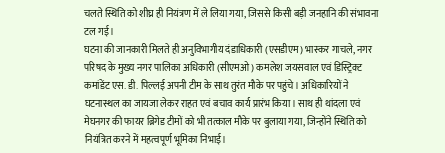चलते स्थिति को शीघ्र ही नियंत्रण में ले लिया गया, जिससे किसी बड़ी जनहानि की संभावना टल गई।
घटना की जानकारी मिलते ही अनुविभागीय दंडाधिकारी (एसडीएम) भास्कर गाचले, नगर परिषद के मुख्य नगर पालिका अधिकारी (सीएमओ) कमलेश जयसवाल एवं डिस्ट्रिक्ट कमांडेंट एस. डी. पिल्लई अपनी टीम के साथ तुरंत मौके पर पहुंचे। अधिकारियों ने घटनास्थल का जायजा लेकर राहत एवं बचाव कार्य प्रारंभ किया। साथ ही थांदला एवं मेघनगर की फायर ब्रिगेड टीमों को भी तत्काल मौके पर बुलाया गया, जिन्होंने स्थिति को नियंत्रित करने में महत्वपूर्ण भूमिका निभाई।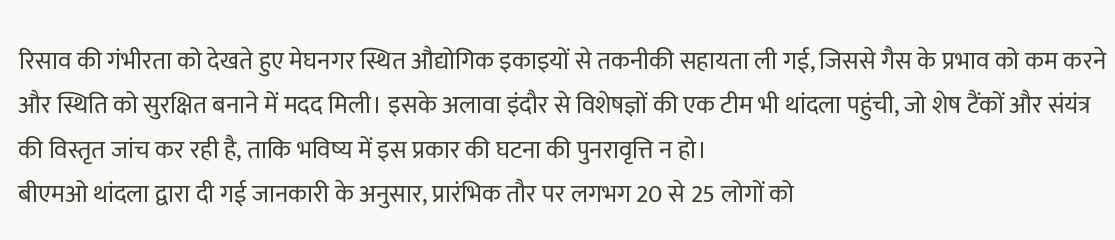रिसाव की गंभीरता को देखते हुए मेघनगर स्थित औद्योगिक इकाइयों से तकनीकी सहायता ली गई, जिससे गैस के प्रभाव को कम करने और स्थिति को सुरक्षित बनाने में मदद मिली। इसके अलावा इंदौर से विशेषज्ञों की एक टीम भी थांदला पहुंची, जो शेष टैंकों और संयंत्र की विस्तृत जांच कर रही है, ताकि भविष्य में इस प्रकार की घटना की पुनरावृत्ति न हो।
बीएमओ थांदला द्वारा दी गई जानकारी के अनुसार, प्रारंभिक तौर पर लगभग 20 से 25 लोगों को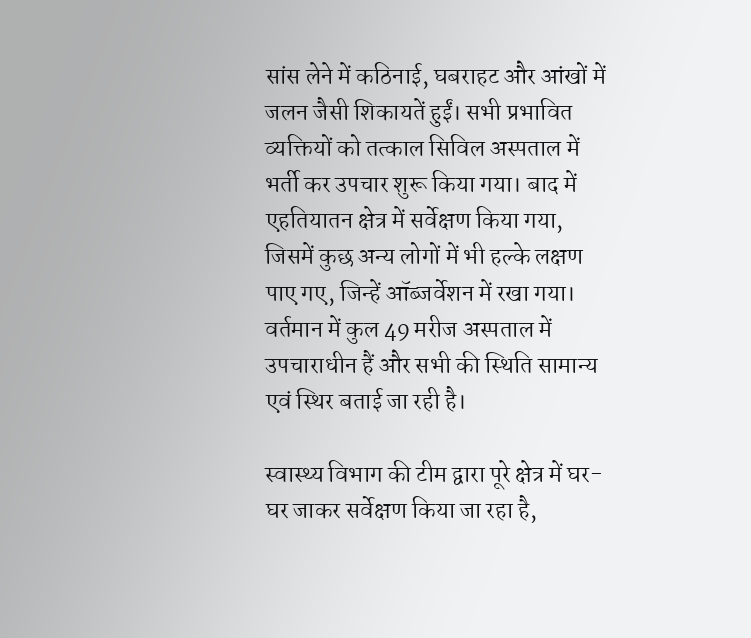सांस लेने में कठिनाई, घबराहट और आंखों में जलन जैसी शिकायतें हुईं। सभी प्रभावित व्यक्तियों को तत्काल सिविल अस्पताल में भर्ती कर उपचार शुरू किया गया। बाद में एहतियातन क्षेत्र में सर्वेक्षण किया गया, जिसमें कुछ अन्य लोगों में भी हल्के लक्षण पाए गए, जिन्हें ऑब्जर्वेशन में रखा गया। वर्तमान में कुल 49 मरीज अस्पताल में उपचाराधीन हैं और सभी की स्थिति सामान्य एवं स्थिर बताई जा रही है।

स्वास्थ्य विभाग की टीम द्वारा पूरे क्षेत्र में घर-घर जाकर सर्वेक्षण किया जा रहा है,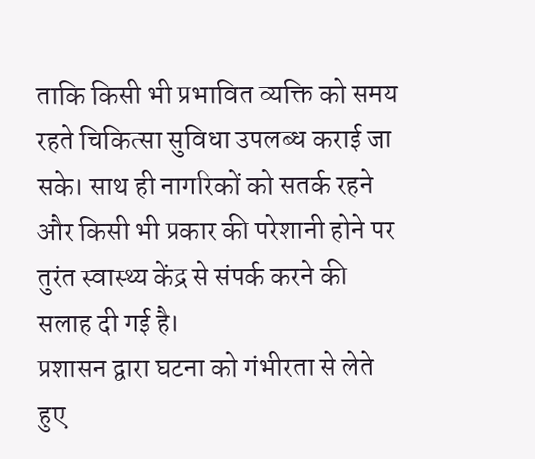ताकि किसी भी प्रभावित व्यक्ति को समय रहते चिकित्सा सुविधा उपलब्ध कराई जा सके। साथ ही नागरिकों को सतर्क रहने और किसी भी प्रकार की परेशानी होने पर तुरंत स्वास्थ्य केंद्र से संपर्क करने की सलाह दी गई है।
प्रशासन द्वारा घटना को गंभीरता से लेते हुए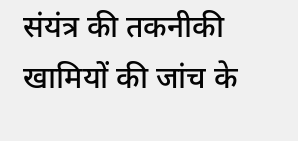संयंत्र की तकनीकी खामियों की जांच के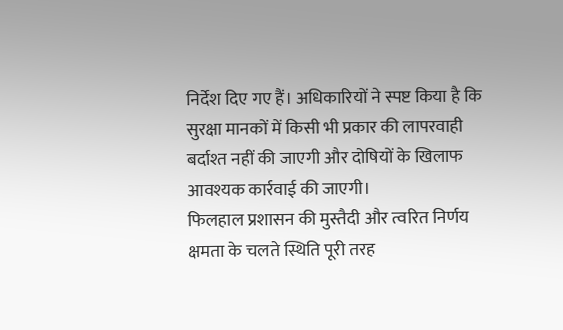निर्देश दिए गए हैं। अधिकारियों ने स्पष्ट किया है कि सुरक्षा मानकों में किसी भी प्रकार की लापरवाही बर्दाश्त नहीं की जाएगी और दोषियों के खिलाफ आवश्यक कार्रवाई की जाएगी।
फिलहाल प्रशासन की मुस्तैदी और त्वरित निर्णय क्षमता के चलते स्थिति पूरी तरह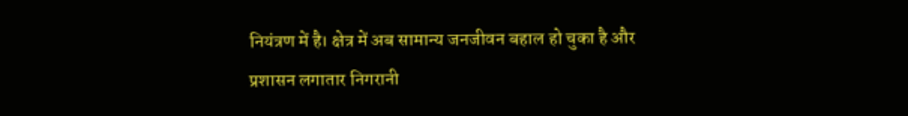नियंत्रण में है। क्षेत्र में अब सामान्य जनजीवन बहाल हो चुका है और प्रशासन लगातार निगरानी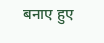बनाए हुए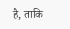है, ताकि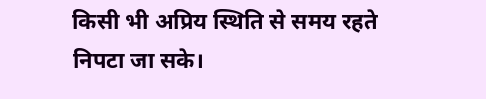किसी भी अप्रिय स्थिति से समय रहते निपटा जा सके।